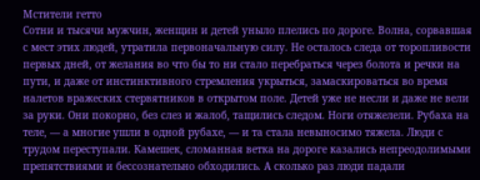Мстители гетто
Сотни и тысячи мужчин, женщин и детей уныло плелись по дороге. Волна, сорвавшая с мест этих людей, утратила первоначальную силу. Не осталось следа от торопливости первых дней, от желания во что бы то ни стало перебраться через болота и речки на пути, и даже от инстинктивного стремления укрыться, замаскироваться во время налетов вражеских стервятников в открытом поле. Детей уже не несли и даже не вели за руки. Они покорно, без слез и жалоб, тащились следом. Ноги отяжелели. Рубаха на теле, — а многие ушли в одной рубахе, — и та стала невыносимо тяжела. Люди с трудом переступали. Камешек, сломанная ветка на дороге казались непреодолимыми препятствиями и бессознательно обходились. А сколько раз люди падали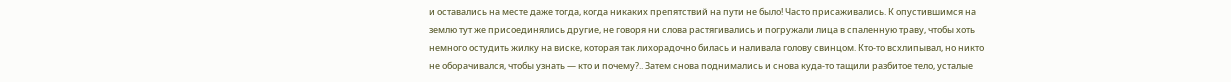и оставались на месте даже тогда, когда никаких препятствий на пути не было! Часто присаживались. К опустившимся на землю тут же присоединялись другие, не говоря ни слова растягивались и погружали лица в спаленную траву, чтобы хоть немного остудить жилку на виске, которая так лихорадочно билась и наливала голову свинцом. Кто-то всхлипывал, но никто не оборачивался, чтобы узнать — кто и почему?.. Затем снова поднимались и снова куда-то тащили разбитое тело, усталые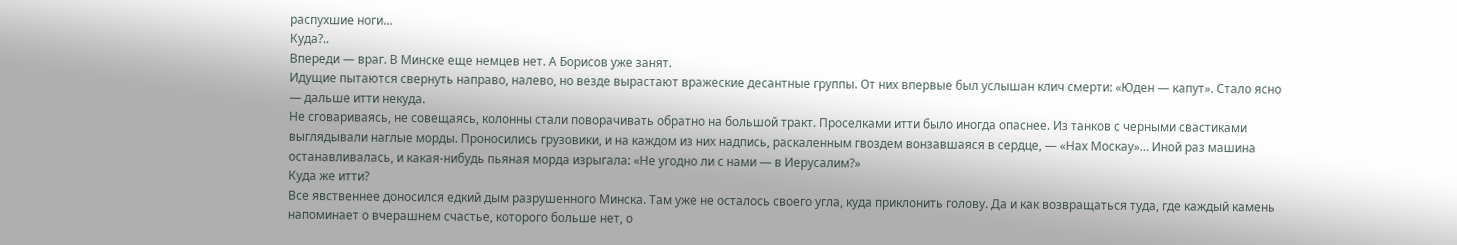распухшие ноги…
Куда?..
Впереди — враг. В Минске еще немцев нет. А Борисов уже занят.
Идущие пытаются свернуть направо, налево, но везде вырастают вражеские десантные группы. От них впервые был услышан клич смерти: «Юден — капут». Стало ясно — дальше итти некуда.
Не сговариваясь, не совещаясь, колонны стали поворачивать обратно на большой тракт. Проселками итти было иногда опаснее. Из танков с черными свастиками выглядывали наглые морды. Проносились грузовики, и на каждом из них надпись, раскаленным гвоздем вонзавшаяся в сердце, — «Нах Москау»… Иной раз машина останавливалась, и какая-нибудь пьяная морда изрыгала: «Не угодно ли с нами — в Иерусалим?»
Куда же итти?
Все явственнее доносился едкий дым разрушенного Минска. Там уже не осталось своего угла, куда приклонить голову. Да и как возвращаться туда, где каждый камень напоминает о вчерашнем счастье, которого больше нет, о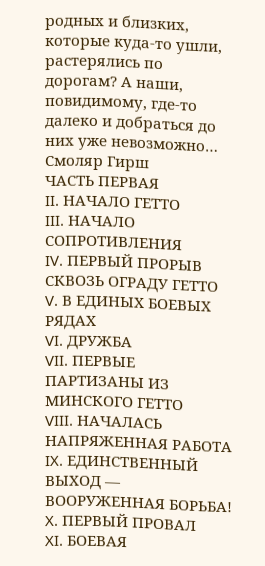родных и близких, которые куда-то ушли, растерялись по дорогам? А наши, повидимому, где-то далеко и добраться до них уже невозможно…
Смоляр Гирш
ЧАСТЬ ПЕРВАЯ
II. НАЧАЛО ГЕТТО
III. НАЧАЛО СОПРОТИВЛЕНИЯ
IV. ПЕРВЫЙ ПРОРЫВ СКВОЗЬ ОГРАДУ ГЕТТО
V. В ЕДИНЫХ БОЕВЫХ РЯДАХ
VI. ДРУЖБА
VII. ПЕРВЫЕ ПАРТИЗАНЫ ИЗ МИНСКОГО ГЕТТО
VIII. НАЧАЛАСЬ НАПРЯЖЕННАЯ РАБОТА
IX. ЕДИНСТВЕННЫЙ ВЫХОД — ВООРУЖЕННАЯ БОРЬБА!
X. ПЕРВЫЙ ПРОВАЛ
XI. БОЕВАЯ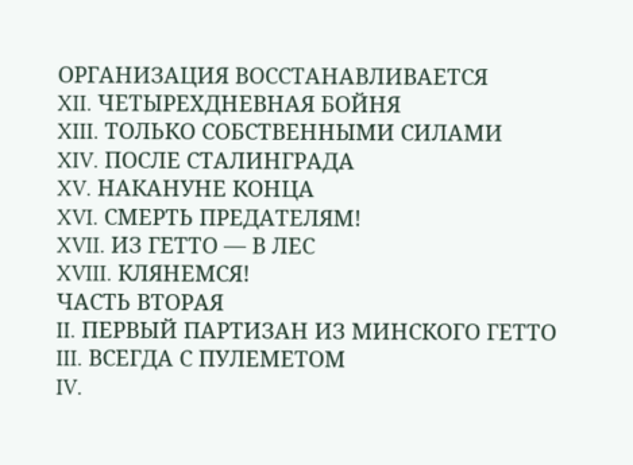ОРГАНИЗАЦИЯ ВОССТАНАВЛИВАЕТСЯ
XII. ЧЕТЫРЕХДНЕВНАЯ БОЙНЯ
XIII. ТОЛЬКО СОБСТВЕННЫМИ СИЛАМИ
XIV. ПОСЛЕ СТАЛИНГРАДА
XV. НАКАНУНЕ КОНЦА
XVI. СМЕРТЬ ПРЕДАТЕЛЯМ!
XVII. ИЗ ГЕТТО — В ЛЕС
XVIII. КЛЯНЕМСЯ!
ЧАСТЬ ВТОРАЯ
II. ПЕРВЫЙ ПАРТИЗАН ИЗ МИНСКОГО ГЕТТО
III. ВСЕГДА С ПУЛЕМЕТОМ
IV.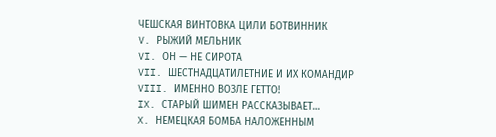ЧЕШСКАЯ ВИНТОВКА ЦИЛИ БОТВИННИК
V. РЫЖИЙ МЕЛЬНИК
VI. ОН — НЕ СИРОТА
VII. ШЕСТНАДЦАТИЛЕТНИЕ И ИХ КОМАНДИР
VIII. ИМЕННО ВОЗЛЕ ГЕТТО!
IX. СТАРЫЙ ШИМЕН РАССКАЗЫВАЕТ…
X. НЕМЕЦКАЯ БОМБА НАЛОЖЕННЫМ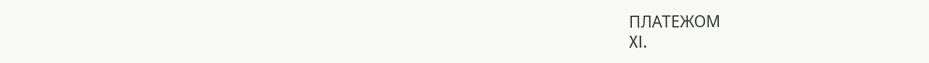ПЛАТЕЖОМ
XI.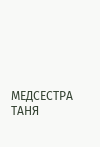МЕДСЕСТРА ТАНЯ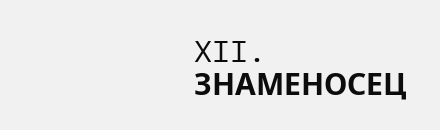XII. ЗНАМЕНОСЕЦ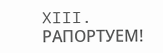XIII. РАПОРТУЕМ!